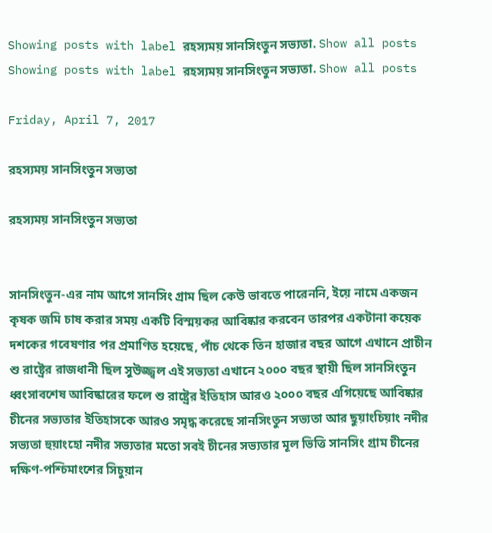Showing posts with label রহস্যময় সানসিংতুন সভ্যতা. Show all posts
Showing posts with label রহস্যময় সানসিংতুন সভ্যতা. Show all posts

Friday, April 7, 2017

রহস্যময় সানসিংতুন সভ্যতা

রহস্যময় সানসিংতুন সভ্যতা


সানসিংতুন-এর নাম আগে সানসিং গ্রাম ছিল কেউ ভাবতে পারেননি, ইয়ে নামে একজন কৃষক জমি চাষ করার সময় একটি বিস্ময়কর আবিষ্কার করবেন তারপর একটানা কয়েক দশকের গবেষণার পর প্রমাণিত হয়েছে, পাঁচ থেকে তিন হাজার বছর আগে এখানে প্রাচীন শু রাষ্ট্রের রাজধানী ছিল সুউজ্জ্বল এই সভ্যতা এখানে ২০০০ বছর স্থায়ী ছিল সানসিংতুন ধ্বংসাবশেষ আবিষ্কারের ফলে শু রাষ্ট্রের ইতিহাস আরও ২০০০ বছর এগিয়েছে আবিষ্কার চীনের সভ্যতার ইতিহাসকে আরও সমৃদ্ধ করেছে সানসিংতুন সভ্যতা আর ছুয়াংচিয়াং নদীর সভ্যতা হুয়াংহো নদীর সভ্যতার মতো সবই চীনের সভ্যতার মূল ভিত্তি সানসিং গ্রাম চীনের দক্ষিণ-পশ্চিমাংশের সিচুয়ান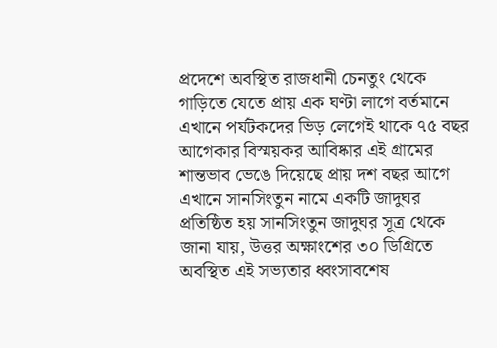প্রদেশে অবস্থিত রাজধানী চেনতুং থেকে গাড়িতে যেতে প্রায় এক ঘণ্টা লাগে বর্তমানে এখানে পর্যটকদের ভিড় লেগেই থাকে ৭৫ বছর আগেকার বিস্ময়কর আবিষ্কার এই গ্রামের শান্তভাব ভেঙে দিয়েছে প্রায় দশ বছর আগে এখানে সানসিংতুন নামে একটি জাদুঘর প্রতিষ্ঠিত হয় সানসিংতুন জাদুঘর সূত্র থেকে জানা যায়, উত্তর অক্ষাংশের ৩০ ডিগ্রিতে অবস্থিত এই সভ্যতার ধ্বংসাবশেষ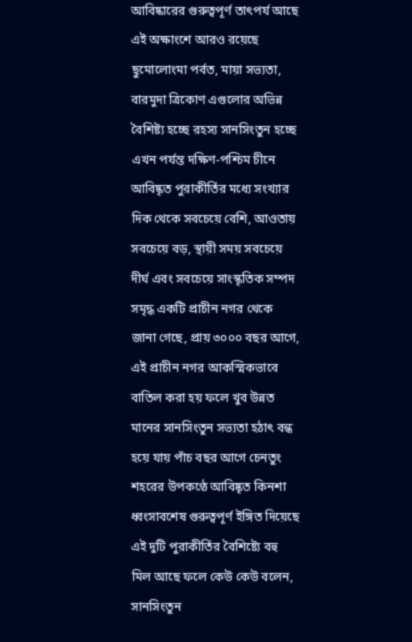আবিষ্কারের গুরুত্বপূর্ণ তাৎপর্য আছে এই অক্ষাংশে আরও রয়েছে ছুমোলোংমা পর্বত, মায়া সভ্যতা, বারমুদা ত্রিকোণ এগুলোর অভিন্ন বৈশিষ্ট্য হচ্ছে রহস্য সানসিংতুন হচ্ছে এখন পর্যন্ত দক্ষিণ-পশ্চিম চীনে আবিষ্কৃত পুরাকীর্তির মধ্যে সংখ্যার দিক থেকে সবচেয়ে বেশি, আওতায় সবচেয়ে বড়, স্থায়ী সময় সবচেয়ে দীর্ঘ এবং সবচেয়ে সাংস্কৃতিক সম্পদ সমৃদ্ধ একটি প্রাচীন নগর থেকে জানা গেছে, প্রায় ৩০০০ বছর আগে, এই প্রাচীন নগর আকস্মিকভাবে বাতিল করা হয় ফলে খুব উন্নত মানের সানসিংতুন সভ্যতা হঠাৎ বন্ধ হয়ে যায় পাঁচ বছর আগে চেনতুং শহরের উপকণ্ঠে আবিষ্কৃত কিনশা ধ্বংসাবশেষ গুরুত্বপূর্ণ ইঙ্গিত দিয়েছে এই দুটি পুরাকীর্তির বৈশিষ্ট্যে বহু মিল আছে ফলে কেউ কেউ বলেন, সানসিংতুন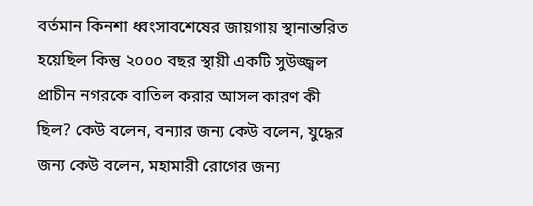বর্তমান কিনশা ধ্বংসাবশেষের জায়গায় স্থানান্তরিত হয়েছিল কিন্তু ২০০০ বছর স্থায়ী একটি সুউজ্জ্বল প্রাচীন নগরকে বাতিল করার আসল কারণ কী ছিল? কেউ বলেন, বন্যার জন্য কেউ বলেন, যুদ্ধের জন্য কেউ বলেন, মহামারী রোগের জন্য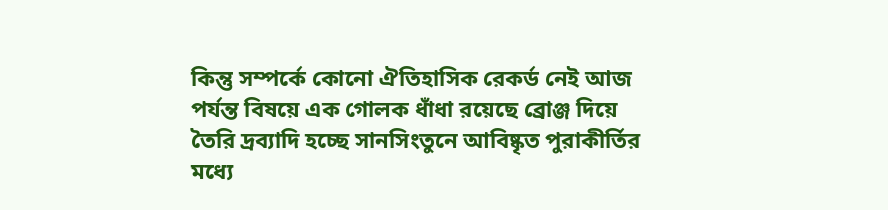কিন্তু সম্পর্কে কোনো ঐতিহাসিক রেকর্ড নেই আজ পর্যন্ত বিষয়ে এক গোলক ধাঁধা রয়েছে ব্রোঞ্জ দিয়ে তৈরি দ্রব্যাদি হচ্ছে সানসিংতুনে আবিষ্কৃত পুরাকীর্তির মধ্যে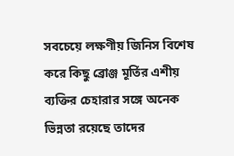সবচেয়ে লক্ষণীয় জিনিস বিশেষ করে কিছু ব্রোঞ্জ মূর্তির এশীয় ব্যক্তির চেহারার সঙ্গে অনেক ভিন্নতা রয়েছে তাদের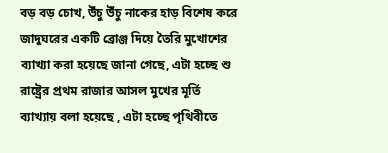বড় বড় চোখ, উঁচু উঁচু নাকের হাড় বিশেষ করে জাদুঘরের একটি ব্রোঞ্জ দিয়ে তৈরি মুখোশের ব্যাখ্যা করা হয়েছে জানা গেছে, এটা হচ্ছে শু রাষ্ট্রের প্রথম রাজার আসল মুখের মূর্তি ব্যাখ্যায় বলা হয়েছে , এটা হচ্ছে পৃথিবীতে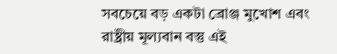সবচেয়ে বড় একটা ব্রোঞ্জ মুখোশ এবং রাষ্ট্রীয় মূল্যবান বস্তু এই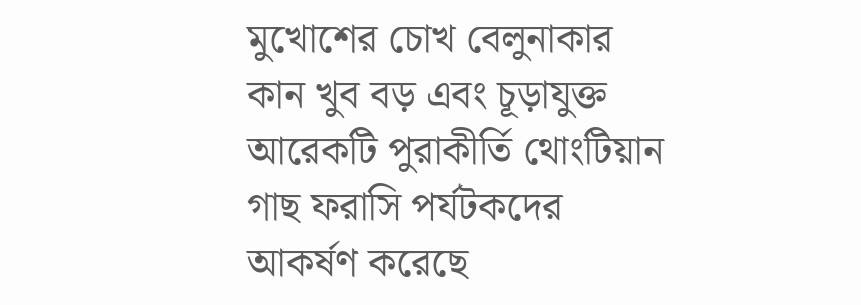মুখোশের চোখ বেলুনাকার কান খুব বড় এবং চূড়াযুক্ত আরেকটি পুরাকীর্তি থোংটিয়ান গাছ ফরাসি পর্যটকদের আকর্ষণ করেছে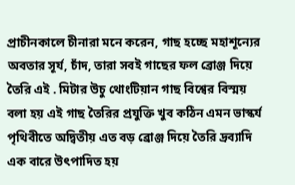প্রাচীনকালে চীনারা মনে করেন, গাছ হচ্ছে মহাশূন্যের অবতার সূর্য, চাঁদ, তারা সবই গাছের ফল ব্রোঞ্জ দিয়ে তৈরি এই . মিটার উচু থোংটিয়ান গাছ বিশ্বের বিস্ময় বলা হয় এই গাছ তৈরির প্রযুক্তি খুব কঠিন এমন ভাস্কর্য পৃথিবীতে অদ্বিতীয় এত বড় ব্রোঞ্জ দিয়ে তৈরি দ্রব্যাদি এক বারে উৎপাদিত হয়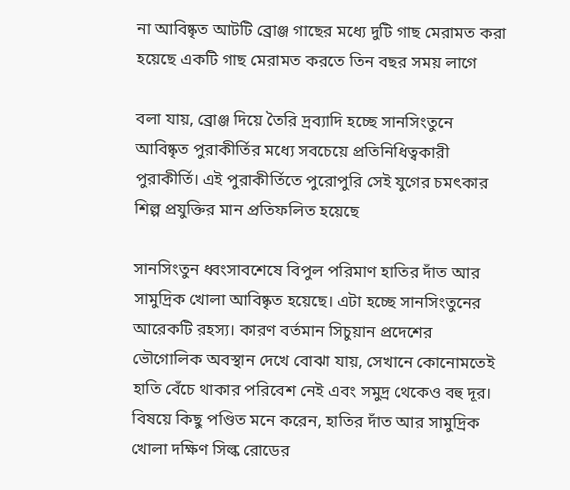না আবিষ্কৃত আটটি ব্রোঞ্জ গাছের মধ্যে দুটি গাছ মেরামত করা হয়েছে একটি গাছ মেরামত করতে তিন বছর সময় লাগে

বলা যায়, ব্রোঞ্জ দিয়ে তৈরি দ্রব্যাদি হচ্ছে সানসিংতুনে আবিষ্কৃত পুরাকীর্তির মধ্যে সবচেয়ে প্রতিনিধিত্বকারী পুরাকীর্তি। এই পুরাকীর্তিতে পুরোপুরি সেই যুগের চমৎকার শিল্প প্রযুক্তির মান প্রতিফলিত হয়েছে

সানসিংতুন ধ্বংসাবশেষে বিপুল পরিমাণ হাতির দাঁত আর সামুদ্রিক খোলা আবিষ্কৃত হয়েছে। এটা হচ্ছে সানসিংতুনের আরেকটি রহস্য। কারণ বর্তমান সিচুয়ান প্রদেশের ভৌগোলিক অবস্থান দেখে বোঝা যায়, সেখানে কোনোমতেই হাতি বেঁচে থাকার পরিবেশ নেই এবং সমুদ্র থেকেও বহু দূর। বিষয়ে কিছু পণ্ডিত মনে করেন, হাতির দাঁত আর সামুদ্রিক খোলা দক্ষিণ সিল্ক রোডের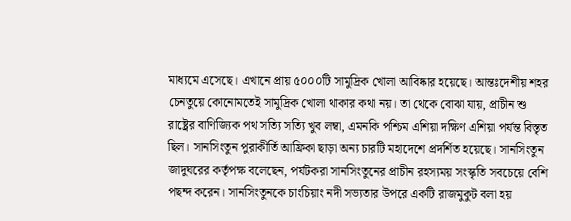মাধ্যমে এসেছে। এখানে প্রায় ৫০০০টি সামুদ্রিক খোলা আবিষ্কার হয়েছে। আন্তঃদেশীয় শহর চেনতুয়ে কোনোমতেই সামুদ্রিক খোলা থাকার কথা নয়। তা থেকে বোঝা যায়, প্রাচীন শু রাষ্ট্রের বাণিজ্যিক পথ সত্যি সত্যি খুব লম্বা, এমনকি পশ্চিম এশিয়া দক্ষিণ এশিয়া পর্যন্ত বিস্তৃত ছিল। সানসিংতুন পুরাকীর্তি আফ্রিকা ছাড়া অন্য চারটি মহাদেশে প্রদর্শিত হয়েছে। সানসিংতুন জাদুঘরের কর্তৃপক্ষ বলেছেন, পর্যটকরা সানসিংতুনের প্রাচীন রহস্যময় সংস্কৃতি সবচেয়ে বেশি পছন্দ করেন। সানসিংতুনকে চাংচিয়াং নদী সভ্যতার উপরে একটি রাজমুকুট বলা হয়